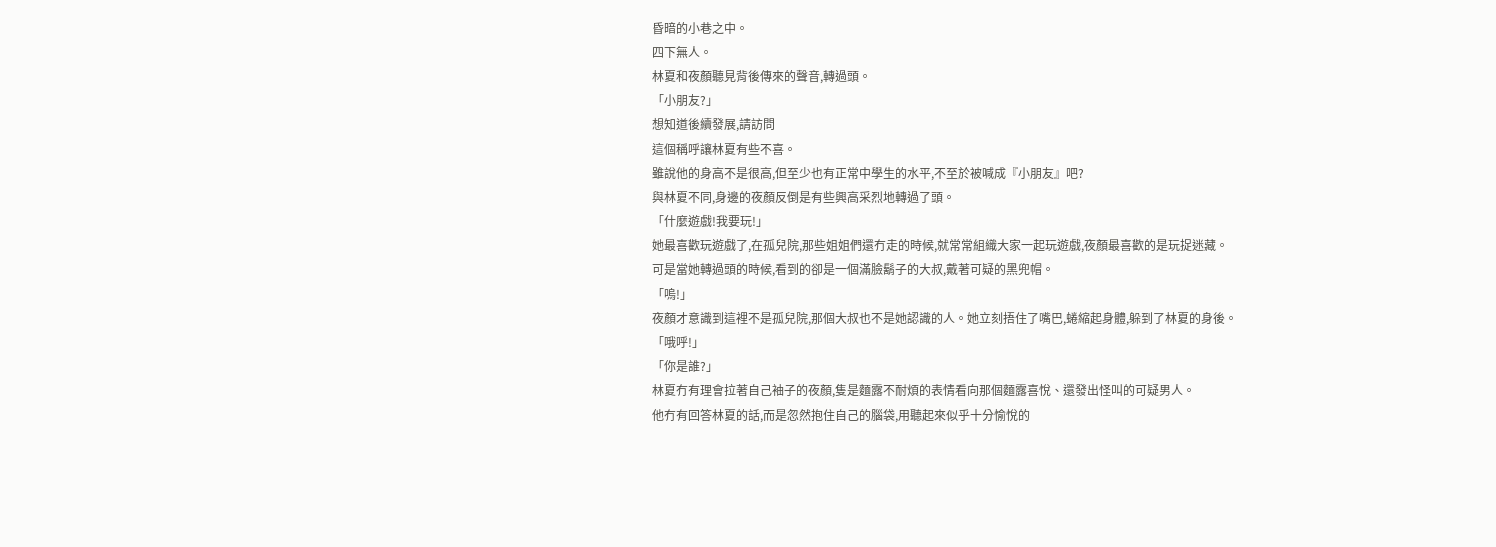昏暗的小巷之中。
四下無人。
林夏和夜顏聽見背後傳來的聲音,轉過頭。
「小朋友?」
想知道後續發展,請訪問
這個稱呼讓林夏有些不喜。
雖說他的身高不是很高,但至少也有正常中學生的水平,不至於被喊成『小朋友』吧?
與林夏不同,身邊的夜顏反倒是有些興高采烈地轉過了頭。
「什麼遊戲!我要玩!」
她最喜歡玩遊戲了,在孤兒院,那些姐姐們還冇走的時候,就常常組織大家一起玩遊戲,夜顏最喜歡的是玩捉迷藏。
可是當她轉過頭的時候,看到的卻是一個滿臉鬍子的大叔,戴著可疑的黑兜帽。
「嗚!」
夜顏才意識到這裡不是孤兒院,那個大叔也不是她認識的人。她立刻捂住了嘴巴,蜷縮起身體,躲到了林夏的身後。
「哦呼!」
「你是誰?」
林夏冇有理會拉著自己袖子的夜顏,隻是麵露不耐煩的表情看向那個麵露喜悅、還發出怪叫的可疑男人。
他冇有回答林夏的話,而是忽然抱住自己的腦袋,用聽起來似乎十分愉悅的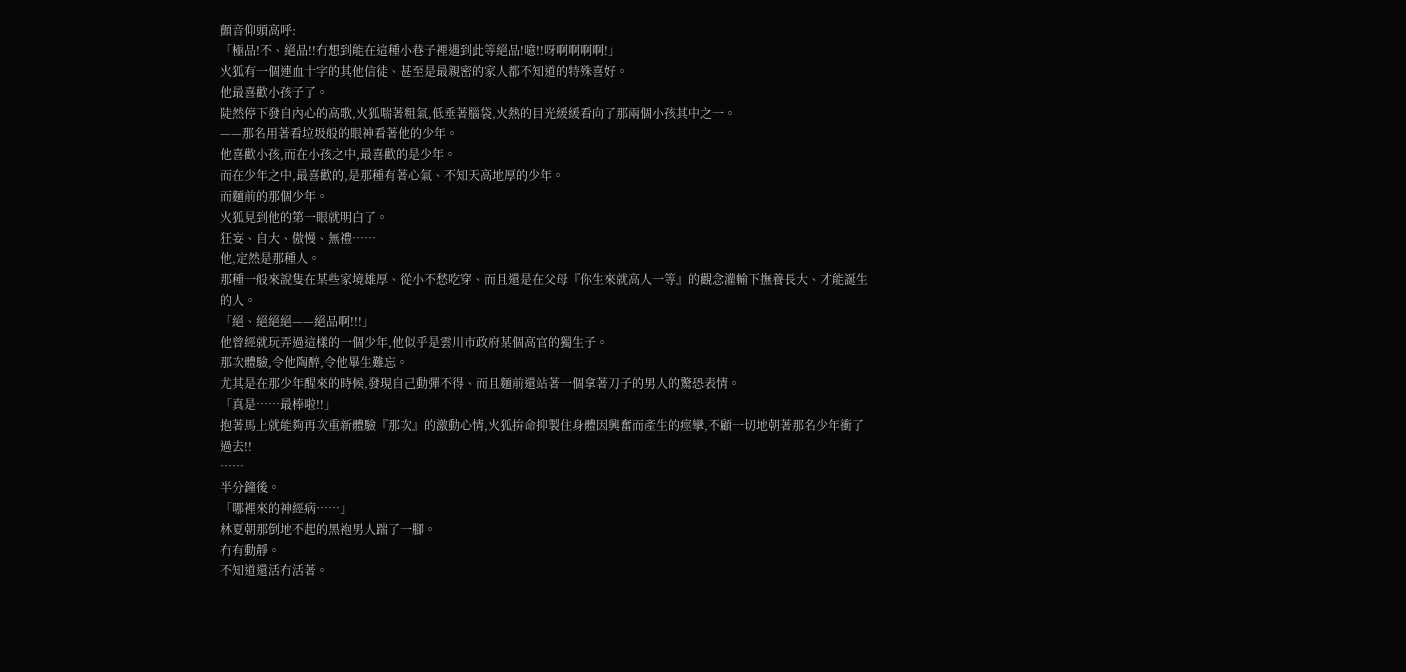顫音仰頭高呼:
「極品!不、絕品!!冇想到能在這種小巷子裡遇到此等絕品!噫!!呀啊啊啊啊!」
火狐有一個連血十字的其他信徒、甚至是最親密的家人都不知道的特殊喜好。
他最喜歡小孩子了。
陡然停下發自內心的高歌,火狐喘著粗氣,低垂著腦袋,火熱的目光緩緩看向了那兩個小孩其中之一。
——那名用著看垃圾般的眼神看著他的少年。
他喜歡小孩,而在小孩之中,最喜歡的是少年。
而在少年之中,最喜歡的,是那種有著心氣、不知天高地厚的少年。
而麵前的那個少年。
火狐見到他的第一眼就明白了。
狂妄、自大、傲慢、無禮……
他,定然是那種人。
那種一般來說隻在某些家境雄厚、從小不愁吃穿、而且還是在父母『你生來就高人一等』的觀念灌輸下撫養長大、才能誕生的人。
「絕、絕絕絕——絕品啊!!!」
他曾經就玩弄過這樣的一個少年,他似乎是雲川市政府某個高官的獨生子。
那次體驗,令他陶醉,令他畢生難忘。
尤其是在那少年醒來的時候,發現自己動彈不得、而且麵前還站著一個拿著刀子的男人的驚恐表情。
「真是……最棒啦!!」
抱著馬上就能夠再次重新體驗『那次』的激動心情,火狐拚命抑製住身體因興奮而產生的痙攣,不顧一切地朝著那名少年衝了過去!!
……
半分鐘後。
「哪裡來的神經病……」
林夏朝那倒地不起的黑袍男人踹了一腳。
冇有動靜。
不知道還活冇活著。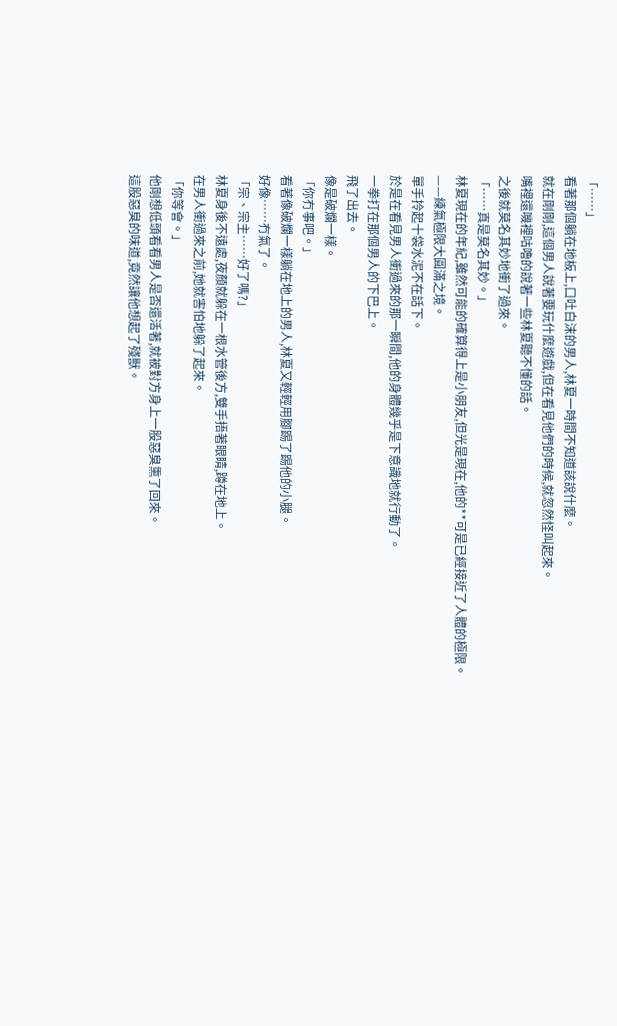「……」
看著那個躺在地板上,口吐白沫的男人,林夏一時間不知道該說什麼。
就在剛剛,這個男人說著要玩什麼遊戲,但在看見他們的時候,就忽然怪叫起來。
嘴裡還嘰裡咕嚕的說著一些林夏聽不懂的話。
之後就莫名其妙地衝了過來。
「……真是莫名其妙。」
林夏現在的年紀,雖然可能的確算得上是小朋友,但光是現在,他的**可是已經接近了人體的極限。
——練氣極限大圓滿之境。
單手拎起十袋水泥不在話下。
於是在看見男人衝過來的那一瞬間,他的身體幾乎是下意識地就行動了。
一拳打在那個男人的下巴上。
飛了出去。
像是破爛一樣。
「你冇事吧。」
看著像破爛一樣躺在地上的男人,林夏又輕輕用腳踢了踢他的小腿。
好像……冇氣了。
「宗、宗主……好了嗎?」
林夏身後不遠處,夜顏就躲在一根水管後方,雙手捂著眼睛,蹲在地上。
在男人衝過來之前,她就害怕地躲了起來。
「你等會。」
他剛想低頭看看男人是否還活著,就被對方身上一股惡臭熏了回來。
這股惡臭的味道,竟然讓他想起了殘獸。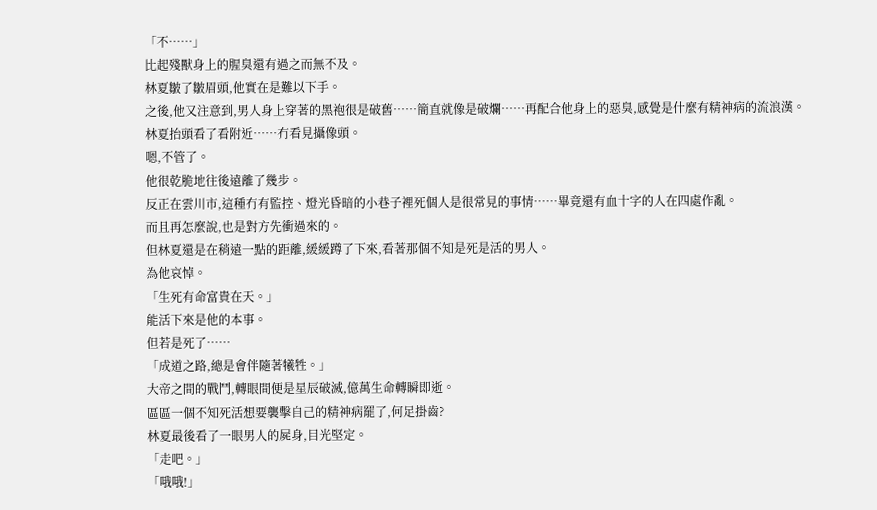「不……」
比起殘獸身上的腥臭還有過之而無不及。
林夏皺了皺眉頭,他實在是難以下手。
之後,他又注意到,男人身上穿著的黑袍很是破舊……簡直就像是破爛……再配合他身上的惡臭,感覺是什麼有精神病的流浪漢。
林夏抬頭看了看附近……冇看見攝像頭。
嗯,不管了。
他很乾脆地往後遠離了幾步。
反正在雲川市,這種冇有監控、燈光昏暗的小巷子裡死個人是很常見的事情……畢竟還有血十字的人在四處作亂。
而且再怎麼說,也是對方先衝過來的。
但林夏還是在稍遠一點的距離,緩緩蹲了下來,看著那個不知是死是活的男人。
為他哀悼。
「生死有命富貴在天。」
能活下來是他的本事。
但若是死了……
「成道之路,總是會伴隨著犧牲。」
大帝之間的戰鬥,轉眼間便是星辰破滅,億萬生命轉瞬即逝。
區區一個不知死活想要襲擊自己的精神病罷了,何足掛齒?
林夏最後看了一眼男人的屍身,目光堅定。
「走吧。」
「哦哦!」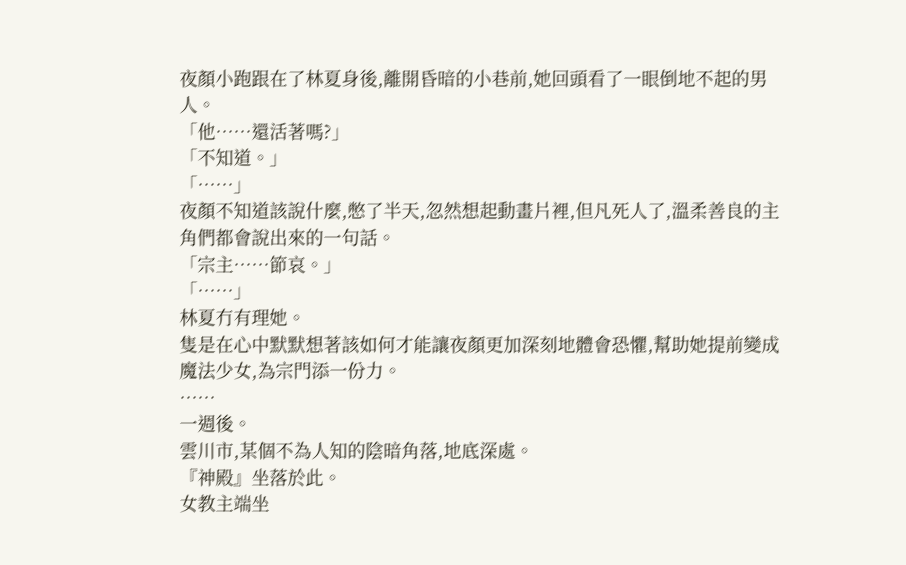夜顏小跑跟在了林夏身後,離開昏暗的小巷前,她回頭看了一眼倒地不起的男人。
「他……還活著嗎?」
「不知道。」
「……」
夜顏不知道該說什麼,憋了半天,忽然想起動畫片裡,但凡死人了,溫柔善良的主角們都會說出來的一句話。
「宗主……節哀。」
「……」
林夏冇有理她。
隻是在心中默默想著該如何才能讓夜顏更加深刻地體會恐懼,幫助她提前變成魔法少女,為宗門添一份力。
……
一週後。
雲川市,某個不為人知的陰暗角落,地底深處。
『神殿』坐落於此。
女教主端坐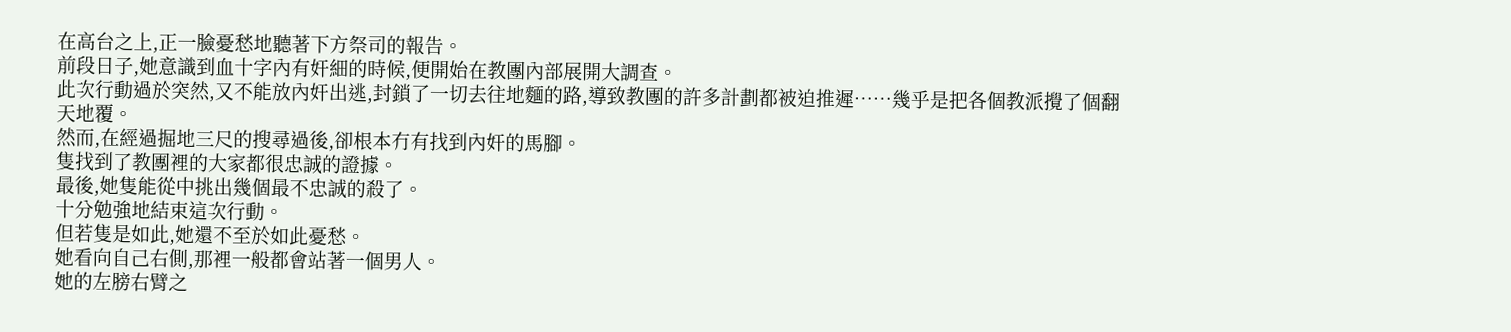在高台之上,正一臉憂愁地聽著下方祭司的報告。
前段日子,她意識到血十字內有奸細的時候,便開始在教團內部展開大調查。
此次行動過於突然,又不能放內奸出逃,封鎖了一切去往地麵的路,導致教團的許多計劃都被迫推遲……幾乎是把各個教派攪了個翻天地覆。
然而,在經過掘地三尺的搜尋過後,卻根本冇有找到內奸的馬腳。
隻找到了教團裡的大家都很忠誠的證據。
最後,她隻能從中挑出幾個最不忠誠的殺了。
十分勉強地結束這次行動。
但若隻是如此,她還不至於如此憂愁。
她看向自己右側,那裡一般都會站著一個男人。
她的左膀右臂之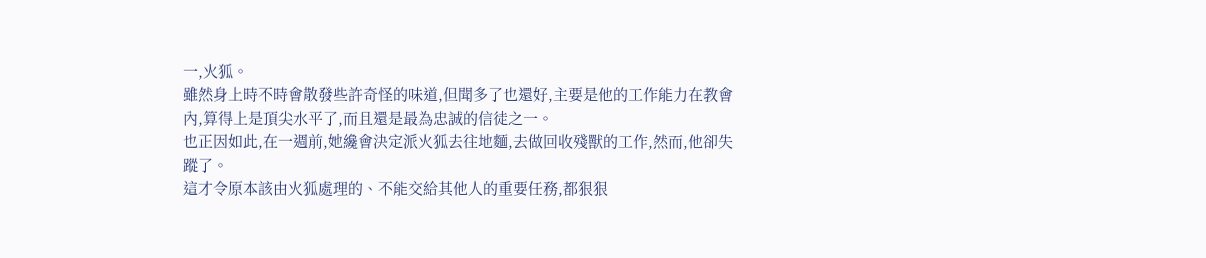一,火狐。
雖然身上時不時會散發些許奇怪的味道,但聞多了也還好,主要是他的工作能力在教會內,算得上是頂尖水平了,而且還是最為忠誠的信徒之一。
也正因如此,在一週前,她纔會決定派火狐去往地麵,去做回收殘獸的工作,然而,他卻失蹤了。
這才令原本該由火狐處理的、不能交給其他人的重要任務,都狠狠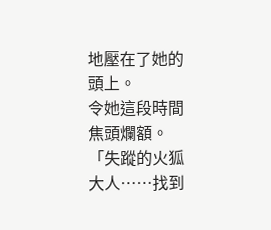地壓在了她的頭上。
令她這段時間焦頭爛額。
「失蹤的火狐大人……找到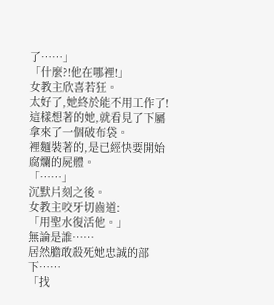了……」
「什麼?!他在哪裡!」
女教主欣喜若狂。
太好了,她終於能不用工作了!
這樣想著的她,就看見了下屬拿來了一個破布袋。
裡麵裝著的,是已經快要開始腐爛的屍體。
「……」
沉默片刻之後。
女教主咬牙切齒道:
「用聖水復活他。」
無論是誰……
居然膽敢殺死她忠誠的部下……
「找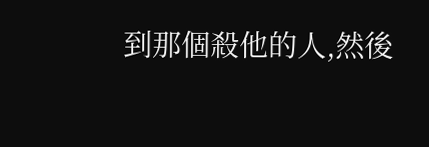到那個殺他的人,然後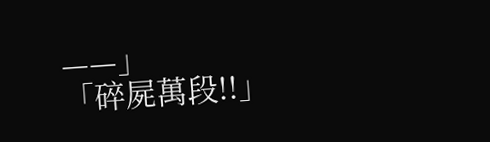——」
「碎屍萬段!!」